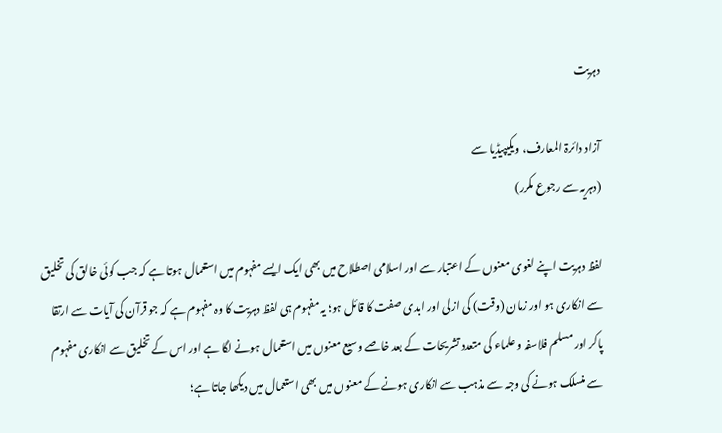دہریت

آزاد دائرۃ المعارف، ویکیپیڈیا سے
(دہریہ سے رجوع مکرر)

لفظ دہریت اپنے لغوی معنوں کے اعتبار سے اور اسلامی اصطلاح میں بھی ایک ایسے مفہوم میں استعمال ہوتا ہے کہ جب کوئی خالق کی تخلیق سے انکاری ہو اور زمان (وقت) کی ازلی اور ابدی صفت کا قائل ہو؛ یہ مفہوم ہی لفظ دہریت کا وہ مفہوم ہے کہ جو قرآن کی آیات سے ارتقا پاکر اور مسلم فلاسفہ و علماء کی متعدد تشریحات کے بعد خاصے وسیع معنوں میں استعمال ہونے لگا ہے اور اس کے تخلیق سے انکاری مفہوم سے منسلک ہونے کی وجہ سے مذہب سے انکاری ہونے کے معنوں میں بھی استعمال میں دیکھا جاتا ہے؛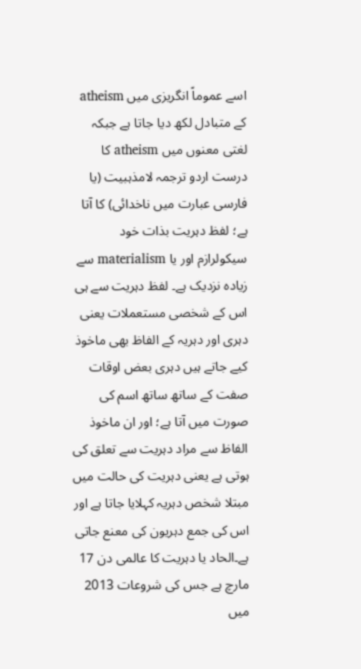اسے عموماً انگریزی میں atheism کے متبادل لکھ دیا جاتا ہے جبکہ لغتی معنوں میں atheism کا درست اردو ترجمہ لامذہبیت (یا فارسی عبارت میں ناخدائی) کا آتا ہے؛ لفظ دہریت بذات خود سیکولرازم اور یا materialism سے زیادہ نزدیک ہے۔ لفظ دہریت سے ہی اس کے شخصی مستعملات یعنی دہری اور دہریہ کے الفاظ بھی ماخوذ کیے جاتے ہیں دہری بعض اوقات صفت کے ساتھ ساتھ اسم کی صورت میں آتا ہے؛ اور ان ماخوذ الفاظ سے مراد دہریت سے تعلق کی ہوتی ہے یعنی دہریت کی حالت میں مبتلا شخص دہریہ کہلایا جاتا ہے اور اس کی جمع دہریون کی معنع جاتی ہے۔الحاد یا دہریت کا عالمی دن 17 مارچ ہے جس کی شروعات 2013 میں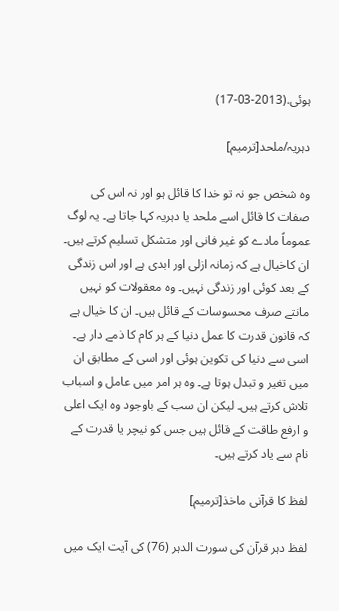ہوئی.(2013-03-17)

دہریہ/ملحد[ترمیم]

وہ شخص جو نہ تو خدا کا قائل ہو اور نہ اس کی صفات کا قائل اسے ملحد یا دہریہ کہا جاتا ہے۔ یہ لوگ عموماً مادے کو غیر فانی اور متشکل تسلیم کرتے ہیں۔ ان کاخیال ہے کہ زمانہ ازلی اور ابدی ہے اور اس زندگی کے بعد کوئی اور زندگی نہیں۔ وہ معقولات کو نہیں مانتے صرف محسوسات کے قائل ہیں۔ ان کا خیال ہے کہ قانون قدرت کا عمل دنیا کے ہر کام کا ذمے دار ہے۔ اسی سے دنیا کی تکوین ہوئی اور اسی کے مطابق ان میں تغیر و تبدل ہوتا ہے۔ وہ ہر امر میں عامل و اسباب تلاش کرتے ہیں۔ لیکن ان سب کے باوجود وہ ایک اعلی و ارفع طاقت کے قائل ہیں جس کو نیچر یا قدرت کے نام سے یاد کرتے ہیں۔

لفظ کا قرآنی ماخذ[ترمیم]

لفظ دہر قرآن کی سورت الدہر (76) کی آیت ایک میں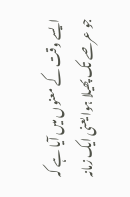ایسے وقت کے معنوں میں آیا ہے کہ جو عرصے تک پھیلا ہوا یعنی ایک زمانہ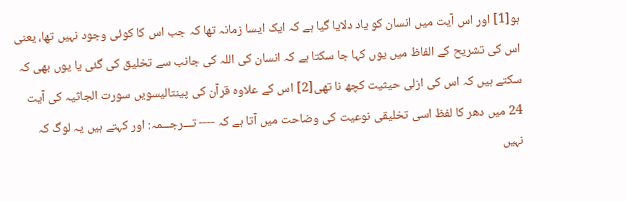ہو[1] اور اس آیت میں انسان کو یاد دلایا گیا ہے کہ ایک ایسا زمانہ تھا کہ جب اس کا کوئی وجود نہیں تھا، یعنی اس کی تشریح کے الفاظ میں یوں کہا جا سکتا ہے کہ انسان کی اللہ کی جانب سے تخلیق کی گئی یا یوں بھی کہ سکتے ہیں کہ اس کی ازلی حیثیت کچھ نا تھی[2] اس کے علاوہ قرآن کی پینتالیسویں سورت الجاثیہ کی آیت 24 میں دھر کا لفظ اسی تخلیقی نوعیت کی وضاحت میں آتا ہے کہ ---- تـــرجـــمہ: اور کہتے ہیں یہ لوگ کہ نہیں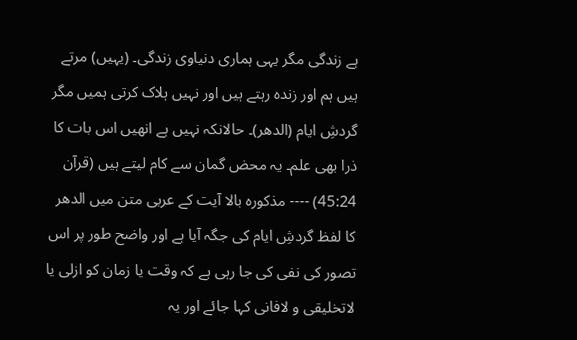ہے زندگی مگر یہی ہماری دنیاوی زندگی۔ (یہیں) مرتے ہیں ہم اور زندہ رہتے ہیں اور نہیں ہلاک کرتی ہمیں مگر گردشِ ایام (الدھر)۔ حالانکہ نہیں ہے انھیں اس بات کا ذرا بھی علم۔ یہ محض گمان سے کام لیتے ہیں (قرآن 45:24) ---- مذکورہ بالا آیت کے عربی متن میں الدھر کا لفظ گردشِ ایام کی جگہ آیا ہے اور واضح طور پر اس تصور کی نفی کی جا رہی ہے کہ وقت یا زمان کو ازلی یا لاتخلیقی و لافانی کہا جائے اور یہ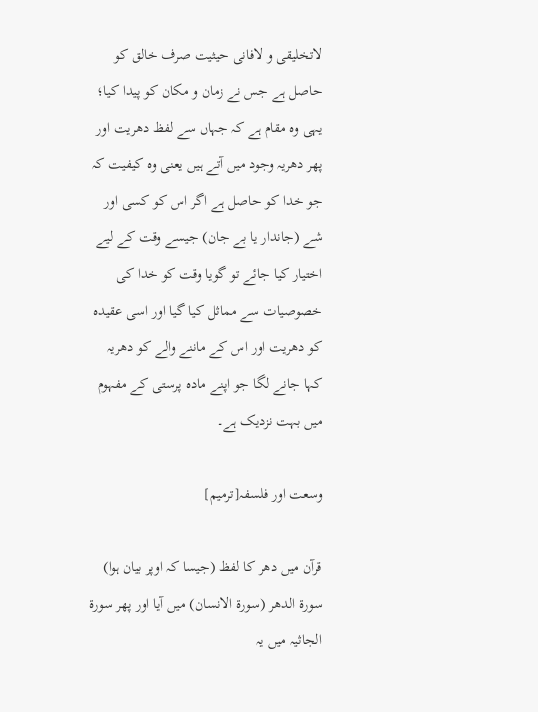لاتخلیقی و لافانی حیثیت صرف خالق کو حاصل ہے جس نے زمان و مکان کو پیدا کیا؛ یہی وہ مقام ہے کہ جہاں سے لفظ دھریت اور پھر دھریہ وجود میں آتے ہیں یعنی وہ کیفیت کہ جو خدا کو حاصل ہے اگر اس کو کسی اور شے (جاندار یا بے جان) جیسے وقت کے لیے اختیار کیا جائے تو گویا وقت کو خدا کی خصوصیات سے مماثل کیا گیا اور اسی عقیدہ کو دھریت اور اس کے ماننے والے کو دھریہ کہا جانے لگا جو اپنے مادہ پرستی کے مفہوم میں بہت نزدیک ہے۔

وسعت اور فلسفہ[ترمیم]

قرآن میں دھر کا لفظ (جیسا کہ اوپر بیان ہوا) سورۃ الدھر (سورۃ الانسان) میں آیا اور پھر سورۃ الجاثیہ میں یہ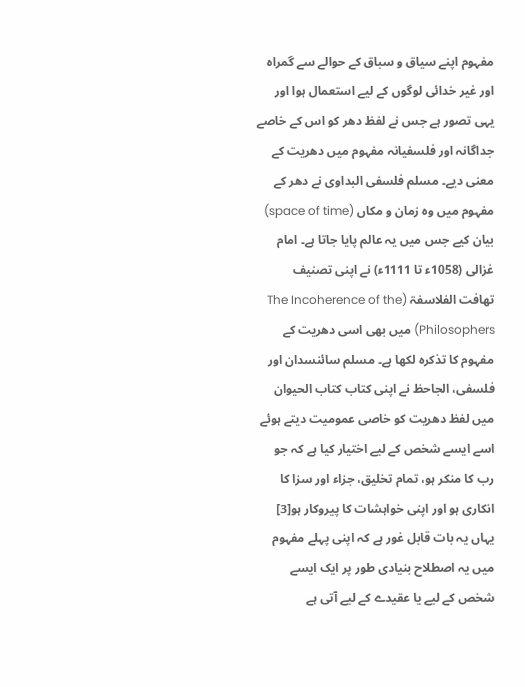مفہوم اپنے سیاق و سباق کے حوالے سے گمراہ اور غیر خدائی لوگوں کے لیے استعمال ہوا اور یہی تصور ہے جس نے لفظ دھر کو اس کے خاصے جداگانہ اور فلسفیانہ مفہوم میں دھریت کے معنی دیے۔ مسلم فلسفی البداوی نے دھر کے مفہوم میں وہ زمان و مکاں (space of time) بیان کیے جس میں یہ عالم پایا جاتا ہے۔ امام غزالی (1058ء تا 1111ء) نے اپنی تصنیف تھافت الفلاسفۃ (The Incoherence of the Philosophers) میں بھی اسی دھریت کے مفہوم کا تذکرہ لکھا ہے۔ مسلم سائنسدان اور فلسفی، الجاحظ نے اپنی کتاب کتاب الحیوان میں لفظ دھریت کو خاصی عمومیت دیتے ہوئے اسے ایسے شخص کے لیے اختیار کیا ہے کہ جو رب کا منکر ہو، تمام تخلیق، جزاء اور سزا کا انکاری ہو اور اپنی خواہشات کا پیروکار ہو[3] یہاں یہ بات قابل غور ہے کہ اپنی پہلے مفہوم میں یہ اصطلاح بنیادی طور پر ایک ایسے شخص کے لیے یا عقیدے کے لیے آتی ہے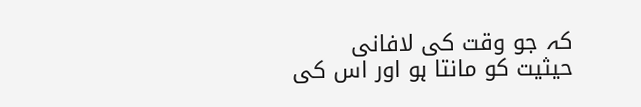کہ جو وقت کی لافانی حیثیت کو مانتا ہو اور اس کی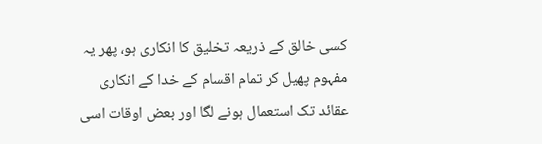کسی خالق کے ذریعہ تخلیق کا انکاری ہو، پھر یہ مفہوم پھیل کر تمام اقسام کے خدا کے انکاری عقائد تک استعمال ہونے لگا اور بعض اوقات اسی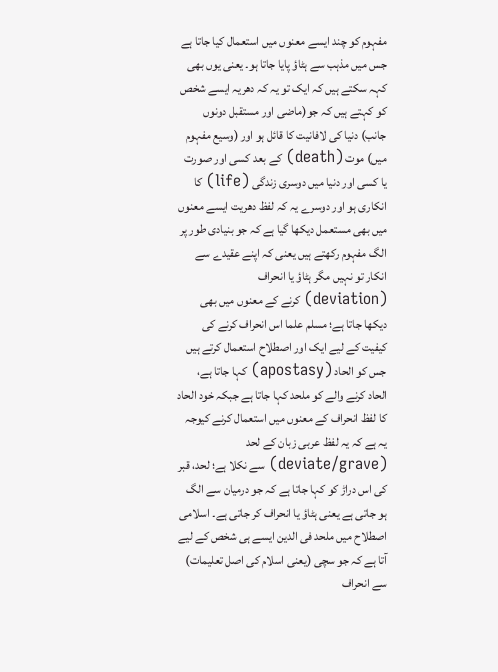مفہوم کو چند ایسے معنوں میں استعمال کیا جاتا ہے جس میں مذہب سے ہٹاؤ پایا جاتا ہو۔ یعنی یوں بھی کہہ سکتے ہیں کہ ایک تو یہ کہ دھریہ ایسے شخص کو کہتے ہیں کہ جو(ماضی اور مستقبل دونوں جانب) دنیا کی لافانیت کا قائل ہو اور (وسیع مفہوم میں) موت (death) کے بعد کسی اور صورت یا کسی اور دنیا میں دوسری زندگی (life) کا انکاری ہو اور دوسرے یہ کہ لفظ دھریت ایسے معنوں میں بھی مستعمل دیکھا گیا ہے کہ جو بنیادی طور پر الگ مفہوم رکھتے ہیں یعنی کہ اپنے عقیدے سے انکار تو نہیں مگر ہٹاؤ یا انحراف (deviation) کرنے کے معنوں میں بھی دیکھا جاتا ہے؛ مسلم علما اس انحراف کرنے کی کیفیت کے لیے ایک اور اصطلاح استعمال کرتے ہیں جس کو الحاد (apostasy) کہا جاتا ہے، الحاد کرنے والے کو ملحد کہا جاتا ہے جبکہ خود الحاد کا لفظ انحراف کے معنوں میں استعمال کرنے کیوجہ یہ ہے کہ یہ لفظ عربی زبان کے لحد (deviate/grave) سے نکلا ہے؛ لحد، قبر کی اس دراڑ کو کہا جاتا ہے کہ جو درمیان سے الگ ہو جاتی ہے یعنی ہٹاؤ یا انحراف کر جاتی ہے۔ اسلامی اصطلاح میں ملحد فی الدین ایسے ہی شخص کے لیے آتا ہے کہ جو سچی (یعنی اسلام کی اصل تعلیمات) سے انحراف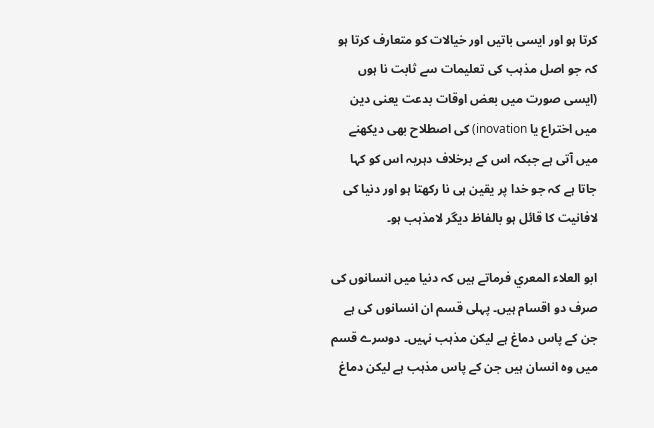کرتا ہو اور ایسی باتیں اور خیالات کو متعارف کرتا ہو کہ جو اصل مذہب کی تعلیمات سے ثابت نا ہوں (ایسی صورت میں بعض اوقات بدعت یعنی دین میں اختراع یا inovation) کی اصطلاح بھی دیکھنے میں آتی ہے جبکہ اس کے برخلاف دہریہ اس کو کہا جاتا ہے کہ جو خدا پر یقین ہی نا رکھتا ہو اور دنیا کی لافانیت کا قائل ہو بالفاظ دیگر لامذہب ہو۔

ابو العلاء المعري فرماتے ہیں کہ دنیا میں انسانوں کی صرف دو اقسام ہیں۔ پہلی قسم ان انسانوں کی ہے جن کے پاس دماغ ہے لیکن مذہب نہیں۔ دوسرے قسم میں وہ انسان ہیں جن کے پاس مذہب ہے لیکن دماغ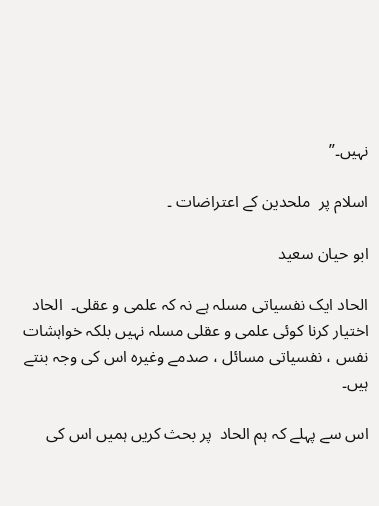نہیں۔”

اسلام پر  ملحدین کے اعتراضات ۔

ابو حیان سعید

الحاد ایک نفسیاتی مسلہ ہے نہ کہ علمی و عقلی۔  الحاد اختیار کرنا کوئی علمی و عقلی مسلہ نہیں بلکہ خواہشات نفس ، نفسیاتی مسائل ، صدمے وغیرہ اس کی وجہ بنتے ہیں۔

اس سے پہلے کہ ہم الحاد  پر بحث کریں ہمیں اس کی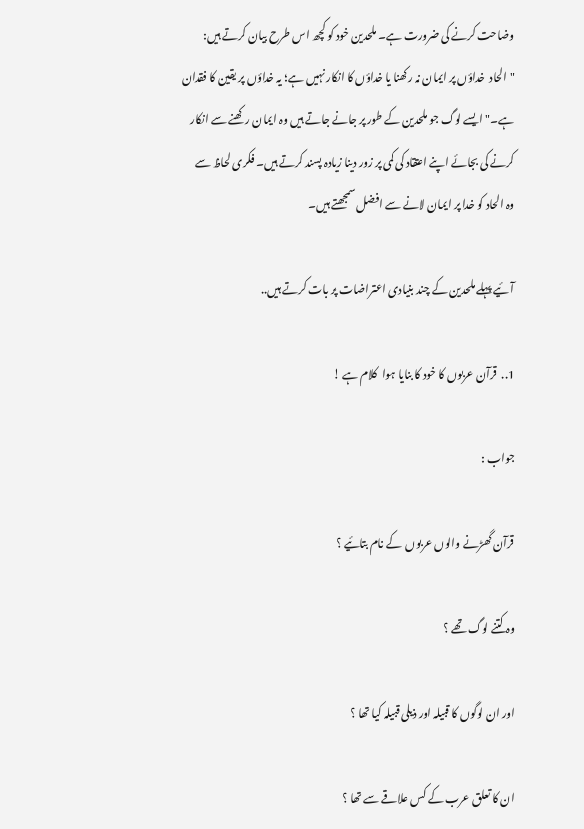وضاحت کرنے کی ضرورت ہے۔ ملحدین خود کو کچھ اس طرح بیان کرتے ہیں: "الحاد  خداؤں پر ایمان نہ رکھنا یا خداؤں کا انکار نہیں ہے؛ یہ خداؤں پر یقین کا فقدان ہے۔" ایسے لوگ جو ملحدین کے طور پر جانے جاتے ہیں وہ ایمان رکھنے سے انکار کرنے کی بجائے اپنے اعتقاد کی کمی پر زور دینا زیادہ پسند کرتے ہیں۔ فکری لحاظ سے وہ الحاد کو خدا پر ایمان لانے سے افضل سمجھتے ہیں۔

آئیے پہلے ملحدین کے چند بنیادی اعتراضات پر بات کرتے ہیں..

1..  قرآن عربوں کا خود کا بنایا ہوا  کلام ہے !

جواب :

قرآن گھڑنے والوں عربوں  کے نام بتائیے ؟

وہ کتنے لوگ تھے ؟

اور ان لوگوں کا قبیلہ اور ذیلی قبیلہ کیا تھا ؟

ان کا تعلق عرب کے کس علاقے سے تھا ؟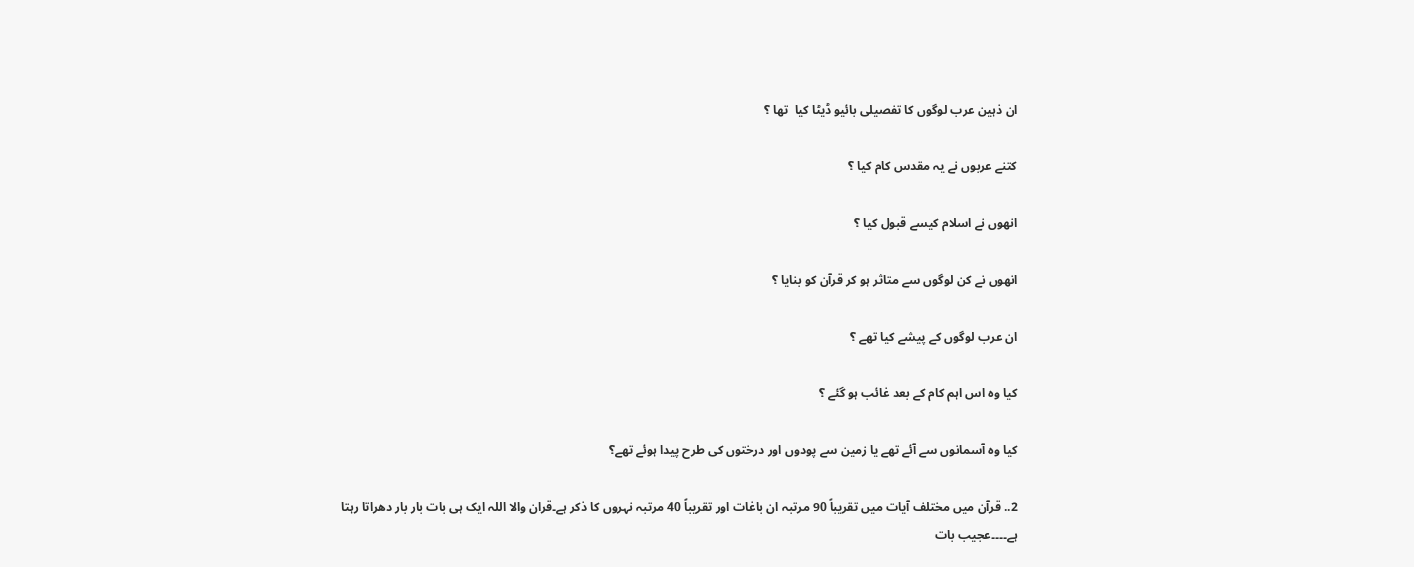ان ذہین عرب لوگوں کا تفصیلی بائیو ڈیٹا کیا  تھا ؟

کتنے عربوں نے یہ مقدس کام کیا ؟

انھوں نے اسلام کیسے قبول کیا ؟

انھوں نے کن لوگوں سے متاثر ہو کر قرآن کو بنایا ؟

ان عرب لوگوں کے پیشے کیا تھے ؟

کیا وہ اس اہم کام کے بعد غائب ہو گئے ؟

کیا وہ آسمانوں سے آئے تھے یا زمین سے پودوں اور درختوں کی طرح پیدا ہوئے تھے؟

2.. قرآن میں مختلف آیات میں تقریباً 90 مرتبہ ان باغات اور تقریباً 40 مرتبہ نہروں کا ذکر ہے۔قران والا اللہ ایک ہی بات بار بار دھراتا رہتا ہے۔۔۔۔عجیب بات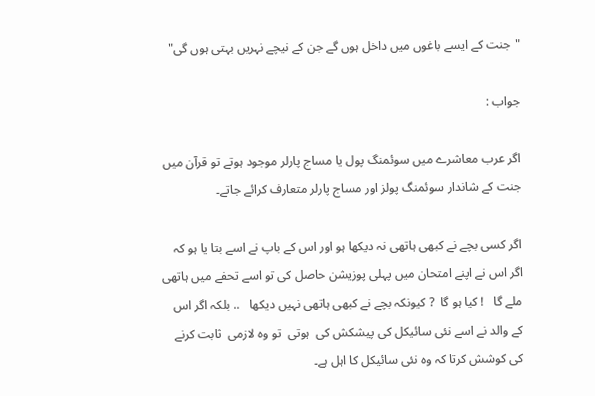"جنت کے ایسے باغوں میں داخل ہوں گے جن کے نیچے نہریں بہتی ہوں گی"

جواب :

اگر عرب معاشرے میں سوئمنگ پول یا مساج پارلر موجود ہوتے تو قرآن میں جنت کے شاندار سوئمنگ پولز اور مساج پارلر متعارف کرائے جاتے۔

اگر کسی بچے نے کبھی ہاتھی نہ دیکھا ہو اور اس کے باپ نے اسے بتا یا ہو کہ اگر اس نے اپنے امتحان میں پہلی پوزیشن حاصل کی تو اسے تحفے میں ہاتھی ملے گا   ! کیا ہو گا  ? کیونکہ بچے نے کبھی ہاتھی نہیں دیکھا   .. بلکہ اگر اس کے والد نے اسے نئی سائیکل کی پیشکش کی  ہوتی  تو وہ لازمی  ثابت کرنے کی کوشش کرتا کہ وہ نئی سائیکل کا اہل ہے۔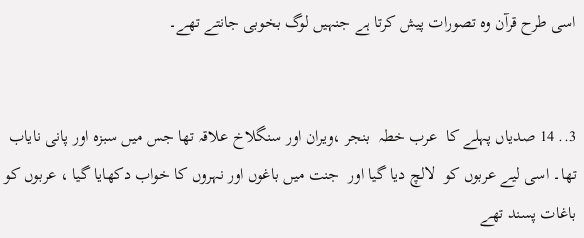اسی طرح قرآن وہ تصورات پیش کرتا ہے جنہیں لوگ بخوبی جانتے تھے۔


3.. 14 صدیاں پہلے کا  عرب خطہ  بنجر ،ویران اور سنگلاخ علاقہ تھا جس میں سبزہ اور پانی نایاب تھا۔ اسی لیے عربوں کو  لالچ دیا گیا اور  جنت میں باغوں اور نہروں کا خواب دکھایا گیا ، عربوں کو باغات پسند تھے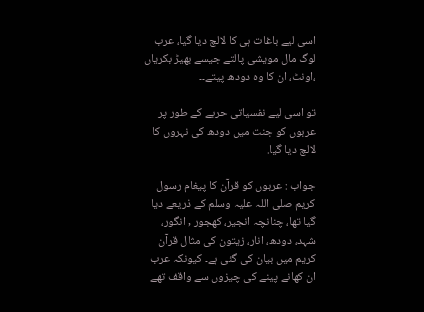اسی لیے باغات ہی کا لالچ دیا گیا، عرب لوگ مال مویشی پالتے جیسے بھیڑ بکریاں ،اونٹ، ان کا وہ دودھ پیتے۔۔

تو اسی لیے نفسیاتی حربے کے طور پر عربوں کو جنت میں دودھ کی نہروں کا لالچ دیا گیا.

جواب : عربوں کو قرآن کا پیغام رسول کریم صلی اللہ علیہ وسلم کے ذریعے دیا گیا تھا، چنانچہ انجیر، كهجور , انگور، شہد، دودھ، انار، زیتون کی مثال قرآن کریم میں بیان کی گئی ہے۔ کیونکہ عرب ان کھانے پینے کی چیزوں سے واقف تھے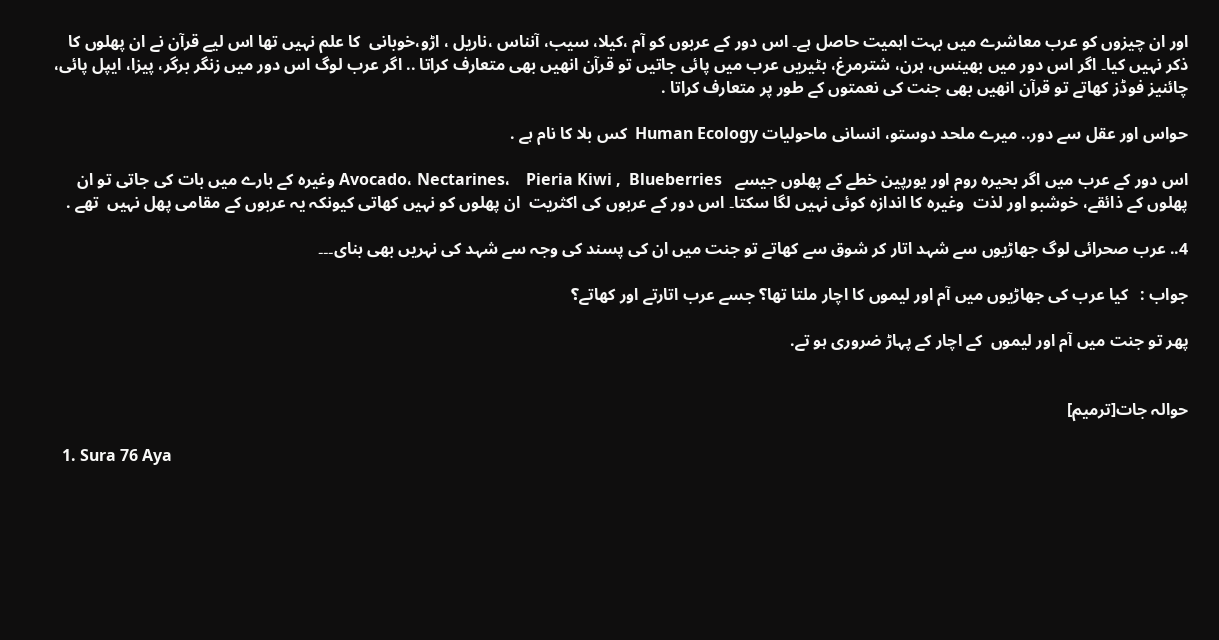اور ان چیزوں کو عرب معاشرے میں بہت اہمیت حاصل ہے۔ اس دور کے عربوں کو آم ،کیلا، سیب، آنناس ،ناریل ، اڑو،خوبانی  کا علم نہیں تھا اس لیے قرآن نے ان پھلوں کا ذکر نہیں کیا۔ اگر اس دور میں بھینس، ہرن، شترمرغ، بٹیریں عرب میں پائی جاتیں تو قرآن انھیں بھی متعارف کراتا .. اگر عرب لوگ اس دور میں زنگر برگر، پیزا، ایپل پائی، چائنیز فوڈز کھاتے تو قرآن انھیں بھی جنت کی نعمتوں کے طور پر متعارف کراتا .

حواس اور عقل سے دور.. میرے ملحد دوستو، انسانی ماحولیات Human Ecology  کس بلا کا نام ہے .

اس دور کے عرب میں اگر بحیرہ روم اور یورپین خطے کے پھلوں جیسے   Avocado، Nectarines،    Pieria Kiwi ,  Blueberries وغیرہ کے بارے میں بات کی جاتی تو ان پھلوں کے ذائقے، خوشبو اور لذت  وغیرہ کا اندازہ کوئی نہیں لگا سکتا۔ اس دور کے عربوں کی اکثریت  ان پھلوں کو نہیں کھاتی کیونکہ یہ عربوں کے مقامی پھل نہیں  تھے .

4.. عرب صحرائی لوگ جھاڑیوں سے شہد اتار کر شوق سے کھاتے تو جنت میں ان کی پسند کی وجہ سے شہد کی نہریں بھی بنای۔۔۔

جواب :   کیا عرب کی جھاڑیوں میں آم اور لیموں کا اچار ملتا تھا؟ جسے عرب اتارتے اور کھاتے؟

پھر تو جنت میں آم اور لیموں  کے اچار کے پہاڑ ضروری ہو تے.


حوالہ جات[ترمیم]

  1. Sura 76 Aya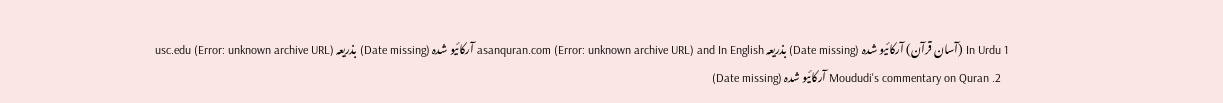1 In Urdu (آسان قرآن) آرکائیو شدہ (Date missing) بذریعہ asanquran.com (Error: unknown archive URL) and In English آرکائیو شدہ (Date missing) بذریعہ usc.edu (Error: unknown archive URL)
  2. Moududi's commentary on Quran آرکائیو شدہ (Date missing)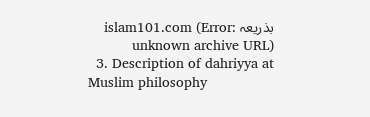بذریعہ islam101.com (Error: unknown archive URL)
  3. Description of dahriyya at Muslim philosophy